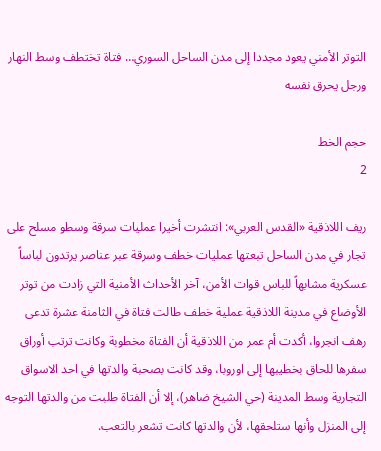التوتر الأمني يعود مجددا إلى مدن الساحل السوري… فتاة تختطف وسط النهار ورجل يحرق نفسه

حجم الخط
2

ريف اللاذقية «القدس العربي»: انتشرت أخيرا عمليات سرقة وسطو مسلح على تجار في مدن الساحل تبعتها عمليات خطف وسرقة عبر عناصر يرتدون لباساً عسكرية مشابهاً للباس قوات الأمن، آخر الأحداث الأمنية التي زادت من توتر الأوضاع في مدينة اللاذقية عملية خطف طالت فتاة في الثامنة عشرة تدعى رهف انجروا، أكدت أم عمر من اللاذقية أن الفتاة مخطوبة وكانت ترتب أوراق سفرها للحاق بخطيبها إلى اوروبا، وقد كانت بصحبة والدتها في احد الاسواق التجارية وسط المدينة (حي الشيخ ضاهر)، إلا أن الفتاة طلبت من والدتها التوجه إلى المنزل وأنها ستلحقها، لأن والدتها كانت تشعر بالتعب.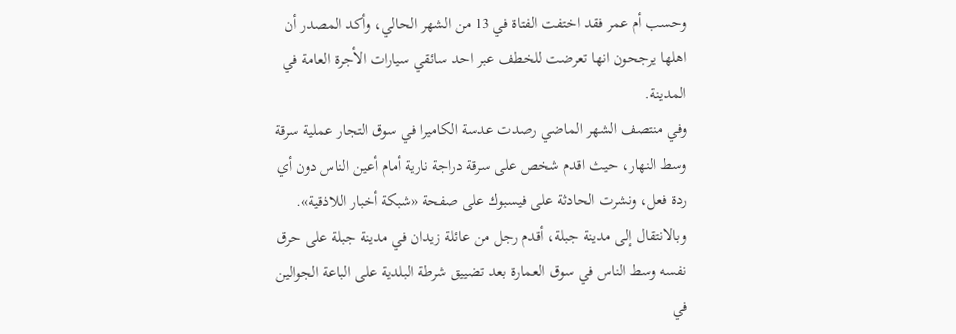وحسب أم عمر فقد اختفت الفتاة في 13 من الشهر الحالي، وأكد المصدر أن اهلها يرجحون انها تعرضت للخطف عبر احد سائقي سيارات الأجرة العامة في المدينة.
وفي منتصف الشهر الماضي رصدت عدسة الكاميرا في سوق التجار عملية سرقة وسط النهار، حيث اقدم شخص على سرقة دراجة نارية أمام أعين الناس دون أي ردة فعل، ونشرت الحادثة على فيسبوك على صفحة «شبكة أخبار اللاذقية».
وبالانتقال إلى مدينة جبلة، أقدم رجل من عائلة زيدان في مدينة جبلة على حرق نفسه وسط الناس في سوق العمارة بعد تضييق شرطة البلدية على الباعة الجوالين في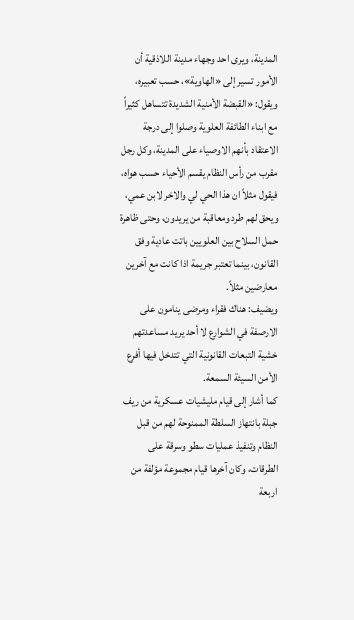المدينة، ويرى احد وجهاء مدينة اللاذقية أن الأمور تسير إلى «الهاوية»، حسب تعبيره، ويقول: «القبضة الأمنية الشديدة تتساهل كثيراً مع ابناء الطائفة العلوية وصلوا إلى درجة الاعتقاد بأنهم الاوصياء على المدينة، وكل رجل مقرب من رأس النظام يقسم الأحياء حسب هواه، فيقول مثلاً ان هذا الحي لي والاخر لابن عمي، ويحق لهم طرد ومعاقبة من يريدون، وحتى ظاهرة حمل السلاح بين العلويين باتت عادية وفق القانون، بينما تعتبر جريمة اذا كانت مع آخرين معارضين مثلاً.
ويضيف: هناك فقراء ومرضى ينامون على الارصفة في الشوارع لا أحد يريد مساعدتهم خشية التبعات القانونية التي تتدخل فيها أفرع الأمن السيئة السمعة.
كما أشار إلى قيام مليشيات عسكرية من ريف جبلة بانتهاز السلطة الممنوحة لهم من قبل النظام وتنفيذ عمليات سطو وسرقة على الطرقات، وكان آخرها قيام مجموعة مؤلفة من اربعة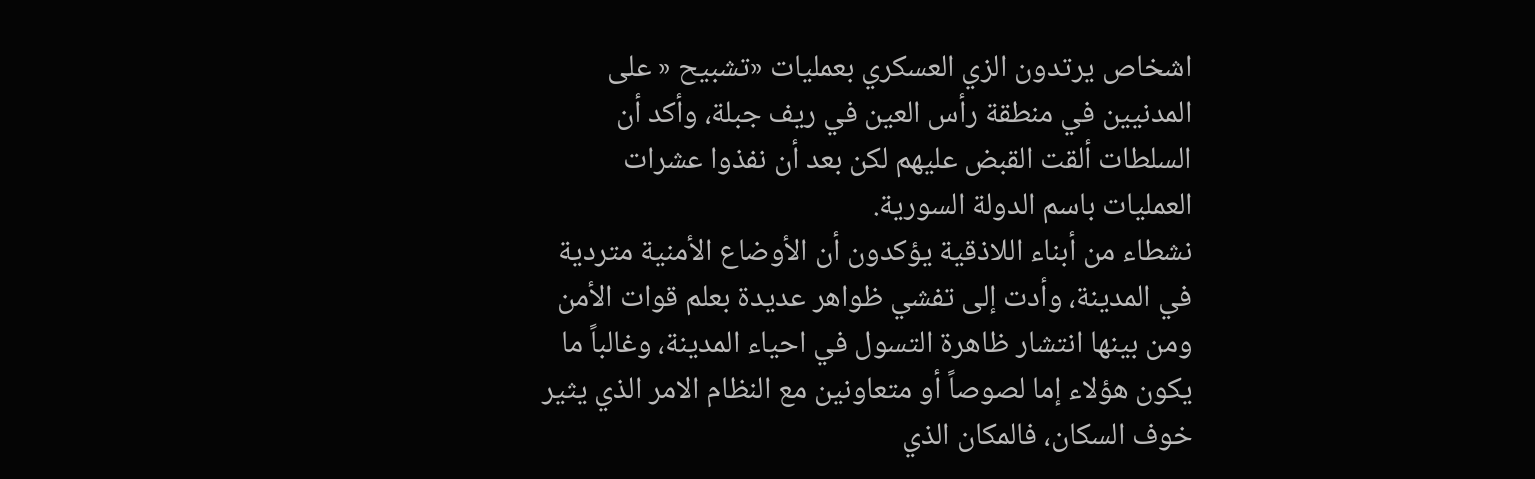اشخاص يرتدون الزي العسكري بعمليات «تشبيح « على المدنيين في منطقة رأس العين في ريف جبلة، وأكد أن السلطات ألقت القبض عليهم لكن بعد أن نفذوا عشرات العمليات باسم الدولة السورية.
نشطاء من أبناء اللاذقية يؤكدون أن الأوضاع الأمنية متردية في المدينة، وأدت إلى تفشي ظواهر عديدة بعلم قوات الأمن ومن بينها انتشار ظاهرة التسول في احياء المدينة، وغالباً ما يكون هؤلاء إما لصوصاً أو متعاونين مع النظام الامر الذي يثير خوف السكان، فالمكان الذي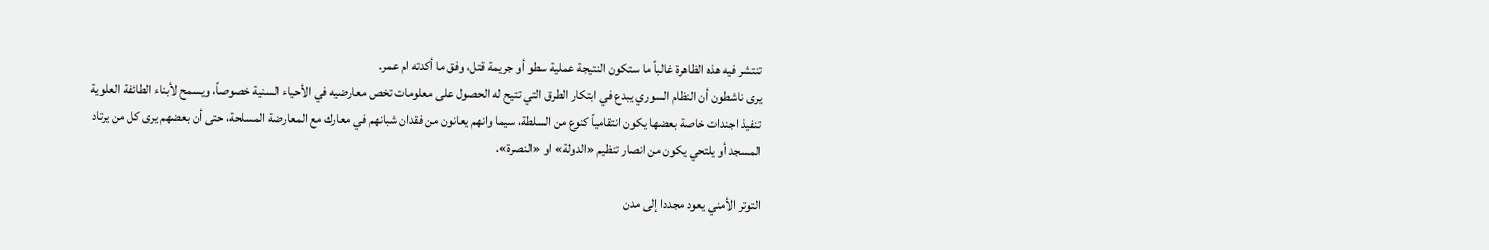تنتشر فيه هذه الظاهرة غالباً ما ستكون النتيجة عملية سطو أو جريمة قتل، وفق ما أكدته ام عمر.
يرى ناشطون أن النظام السوري يبدع في ابتكار الطرق التي تتيح له الحصول على معلومات تخص معارضيه في الأحياء السنية خصوصاً، ويسمح لأبناء الطائفة العلوية تنفيذ اجندات خاصة بعضها يكون انتقامياً كنوع من السلطة، سيما وانهم يعانون من فقدان شبانهم في معارك مع المعارضة المسلحة، حتى أن بعضهم يرى كل من يرتاد المسجد أو يلتحي يكون من انصار تنظيم «الدولة» او «النصرة».

التوتر الأمني يعود مجددا إلى مدن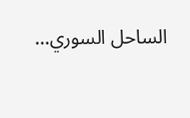الساحل السوري…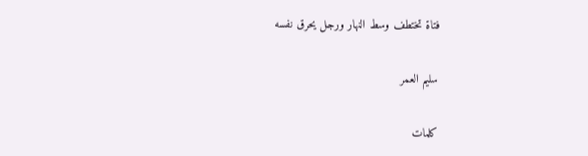فتاة تختطف وسط النهار ورجل يحرق نفسه

سليم العمر

كلمات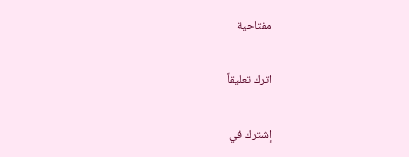مفتاحية

اترك تعليقاً

إشترك في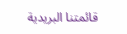قائمتنا البريدية